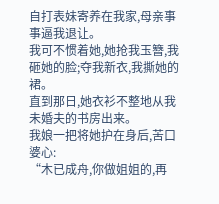自打表妹寄养在我家,母亲事事逼我退让。
我可不惯着她,她抢我玉簪,我砸她的脸;夺我新衣,我撕她的裙。
直到那日,她衣衫不整地从我未婚夫的书房出来。
我娘一把将她护在身后,苦口婆心:
“木已成舟,你做姐姐的,再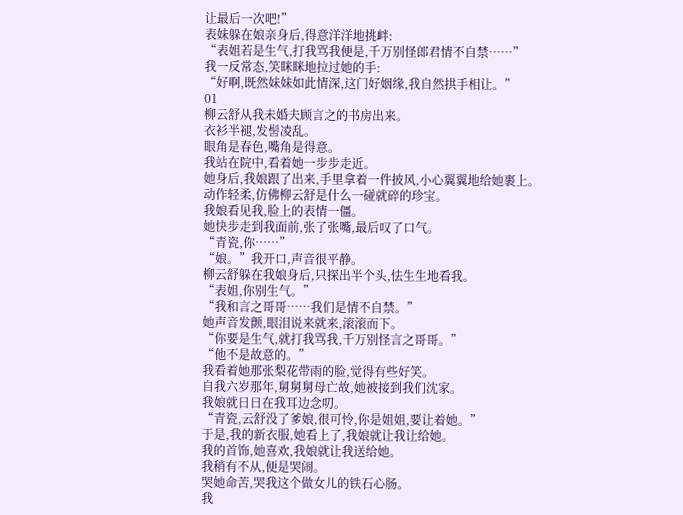让最后一次吧!”
表妹躲在娘亲身后,得意洋洋地挑衅:
“表姐若是生气,打我骂我便是,千万别怪郎君情不自禁……”
我一反常态,笑眯眯地拉过她的手:
“好啊,既然妹妹如此情深,这门好姻缘,我自然拱手相让。”
01
柳云舒从我未婚夫顾言之的书房出来。
衣衫半褪,发髻凌乱。
眼角是春色,嘴角是得意。
我站在院中,看着她一步步走近。
她身后,我娘跟了出来,手里拿着一件披风,小心翼翼地给她裹上。
动作轻柔,仿佛柳云舒是什么一碰就碎的珍宝。
我娘看见我,脸上的表情一僵。
她快步走到我面前,张了张嘴,最后叹了口气。
“青瓷,你……”
“娘。”我开口,声音很平静。
柳云舒躲在我娘身后,只探出半个头,怯生生地看我。
“表姐,你别生气。”
“我和言之哥哥……我们是情不自禁。”
她声音发颤,眼泪说来就来,滚滚而下。
“你要是生气,就打我骂我,千万别怪言之哥哥。”
“他不是故意的。”
我看着她那张梨花带雨的脸,觉得有些好笑。
自我六岁那年,舅舅舅母亡故,她被接到我们沈家。
我娘就日日在我耳边念叨。
“青瓷,云舒没了爹娘,很可怜,你是姐姐,要让着她。”
于是,我的新衣服,她看上了,我娘就让我让给她。
我的首饰,她喜欢,我娘就让我送给她。
我稍有不从,便是哭闹。
哭她命苦,哭我这个做女儿的铁石心肠。
我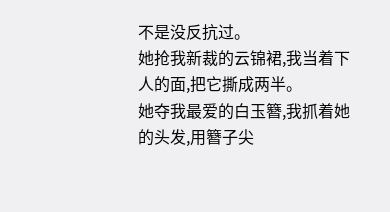不是没反抗过。
她抢我新裁的云锦裙,我当着下人的面,把它撕成两半。
她夺我最爱的白玉簪,我抓着她的头发,用簪子尖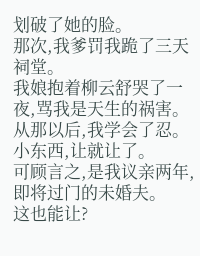划破了她的脸。
那次,我爹罚我跪了三天祠堂。
我娘抱着柳云舒哭了一夜,骂我是天生的祸害。
从那以后,我学会了忍。
小东西,让就让了。
可顾言之,是我议亲两年,即将过门的未婚夫。
这也能让?